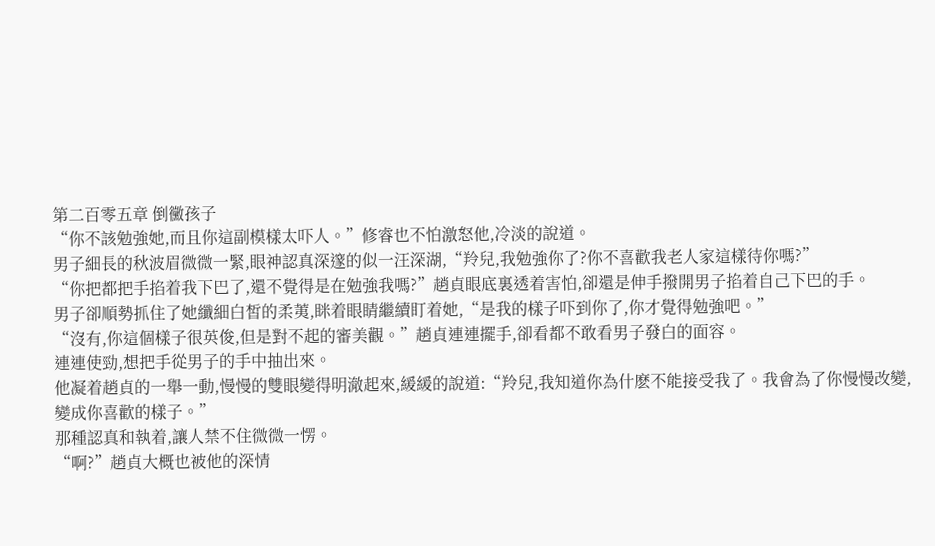第二百零五章 倒黴孩子
“你不該勉強她,而且你這副模樣太吓人。”修睿也不怕激怒他,冷淡的說道。
男子細長的秋波眉微微一緊,眼神認真深邃的似一汪深湖,“羚兒,我勉強你了?你不喜歡我老人家這樣待你嗎?”
“你把都把手掐着我下巴了,還不覺得是在勉強我嗎?”趙貞眼底裏透着害怕,卻還是伸手撥開男子掐着自己下巴的手。
男子卻順勢抓住了她纖細白皙的柔荑,眯着眼睛繼續盯着她,“是我的樣子吓到你了,你才覺得勉強吧。”
“沒有,你這個樣子很英俊,但是對不起的審美觀。”趙貞連連擺手,卻看都不敢看男子發白的面容。
連連使勁,想把手從男子的手中抽出來。
他凝着趙貞的一舉一動,慢慢的雙眼變得明澈起來,緩緩的說道:“羚兒,我知道你為什麽不能接受我了。我會為了你慢慢改變,變成你喜歡的樣子。”
那種認真和執着,讓人禁不住微微一愣。
“啊?”趙貞大概也被他的深情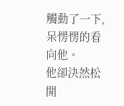觸動了一下,呆愣愣的看向他。
他卻決然松開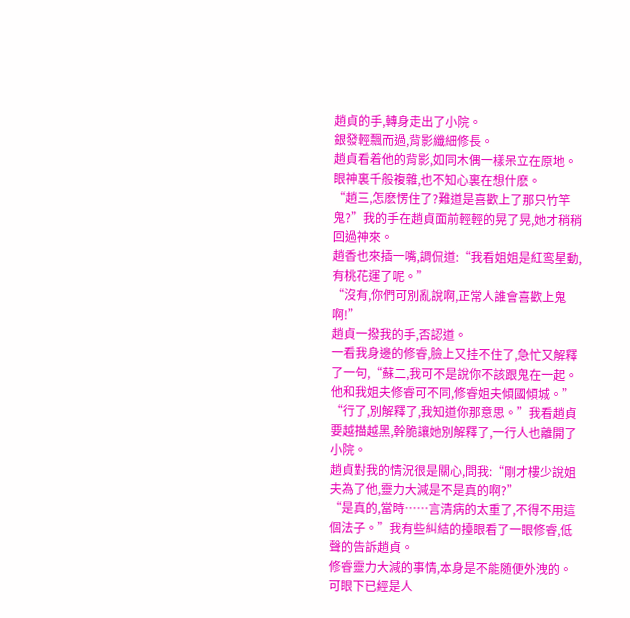趙貞的手,轉身走出了小院。
銀發輕飄而過,背影纖細修長。
趙貞看着他的背影,如同木偶一樣呆立在原地。
眼神裏千般複雜,也不知心裏在想什麽。
“趙三,怎麽愣住了?難道是喜歡上了那只竹竿鬼?”我的手在趙貞面前輕輕的晃了晃,她才稍稍回過神來。
趙香也來插一嘴,調侃道:“我看姐姐是紅鸾星動,有桃花運了呢。”
“沒有,你們可別亂說啊,正常人誰會喜歡上鬼啊!”
趙貞一撥我的手,否認道。
一看我身邊的修睿,臉上又挂不住了,急忙又解釋了一句,“蘇二,我可不是說你不該跟鬼在一起。他和我姐夫修睿可不同,修睿姐夫傾國傾城。”
“行了,別解釋了,我知道你那意思。”我看趙貞要越描越黑,幹脆讓她別解釋了,一行人也離開了小院。
趙貞對我的情況很是關心,問我:“剛才樓少說姐夫為了他,靈力大減是不是真的啊?”
“是真的,當時……言清病的太重了,不得不用這個法子。”我有些糾結的擡眼看了一眼修睿,低聲的告訴趙貞。
修睿靈力大減的事情,本身是不能随便外洩的。
可眼下已經是人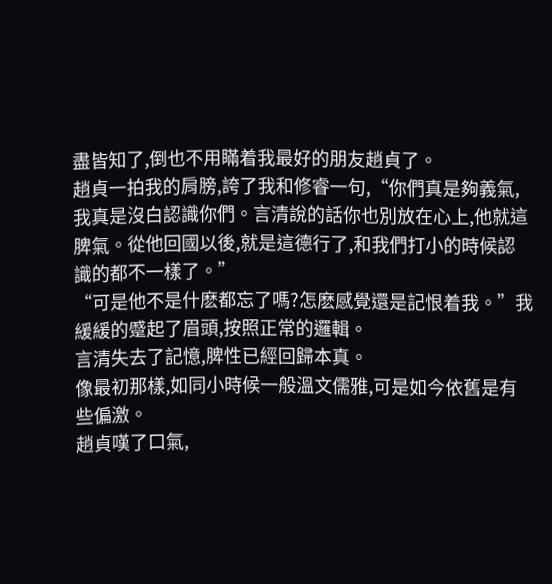盡皆知了,倒也不用瞞着我最好的朋友趙貞了。
趙貞一拍我的肩膀,誇了我和修睿一句,“你們真是夠義氣,我真是沒白認識你們。言清說的話你也別放在心上,他就這脾氣。從他回國以後,就是這德行了,和我們打小的時候認識的都不一樣了。”
“可是他不是什麽都忘了嗎?怎麽感覺還是記恨着我。”我緩緩的蹙起了眉頭,按照正常的邏輯。
言清失去了記憶,脾性已經回歸本真。
像最初那樣,如同小時候一般溫文儒雅,可是如今依舊是有些偏激。
趙貞嘆了口氣,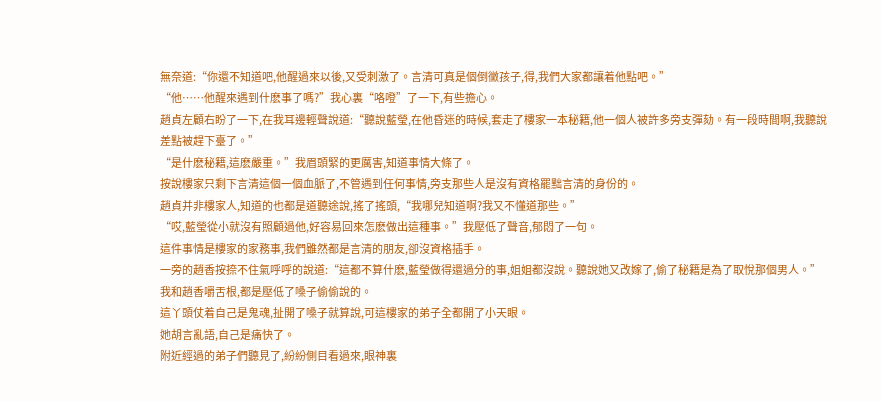無奈道:“你還不知道吧,他醒過來以後,又受刺激了。言清可真是個倒黴孩子,得,我們大家都讓着他點吧。”
“他……他醒來遇到什麽事了嗎?”我心裏“咯噔”了一下,有些擔心。
趙貞左顧右盼了一下,在我耳邊輕聲說道:“聽說藍瑩,在他昏迷的時候,套走了樓家一本秘籍,他一個人被許多旁支彈劾。有一段時間啊,我聽說差點被趕下臺了。”
“是什麽秘籍,這麽嚴重。”我眉頭緊的更厲害,知道事情大條了。
按說樓家只剩下言清這個一個血脈了,不管遇到任何事情,旁支那些人是沒有資格罷黜言清的身份的。
趙貞并非樓家人,知道的也都是道聽途說,搖了搖頭,“我哪兒知道啊?我又不懂道那些。”
“哎,藍瑩從小就沒有照顧過他,好容易回來怎麽做出這種事。”我壓低了聲音,郁悶了一句。
這件事情是樓家的家務事,我們雖然都是言清的朋友,卻沒資格插手。
一旁的趙香按捺不住氣呼呼的說道:“這都不算什麽,藍瑩做得還過分的事,姐姐都沒說。聽說她又改嫁了,偷了秘籍是為了取悅那個男人。”
我和趙香嚼舌根,都是壓低了嗓子偷偷說的。
這丫頭仗着自己是鬼魂,扯開了嗓子就算說,可這樓家的弟子全都開了小天眼。
她胡言亂語,自己是痛快了。
附近經過的弟子們聽見了,紛紛側目看過來,眼神裏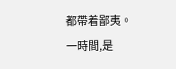都帶着鄙夷。
一時間,是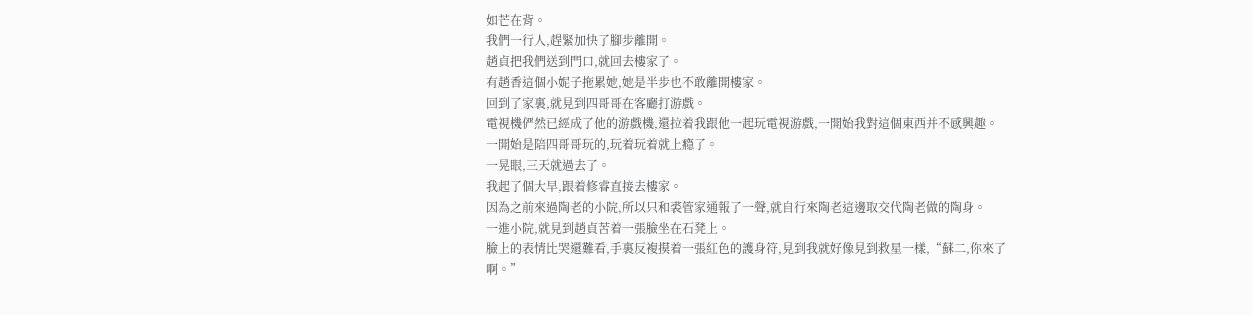如芒在背。
我們一行人,趕緊加快了腳步離開。
趙貞把我們送到門口,就回去樓家了。
有趙香這個小妮子拖累她,她是半步也不敢離開樓家。
回到了家裏,就見到四哥哥在客廳打游戲。
電視機俨然已經成了他的游戲機,還拉着我跟他一起玩電視游戲,一開始我對這個東西并不感興趣。
一開始是陪四哥哥玩的,玩着玩着就上瘾了。
一晃眼,三天就過去了。
我起了個大早,跟着修睿直接去樓家。
因為之前來過陶老的小院,所以只和裘管家通報了一聲,就自行來陶老這邊取交代陶老做的陶身。
一進小院,就見到趙貞苦着一張臉坐在石凳上。
臉上的表情比哭還難看,手裏反複摸着一張紅色的護身符,見到我就好像見到救星一樣,“蘇二,你來了啊。”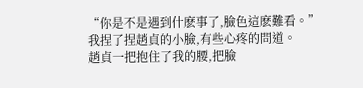“你是不是遇到什麽事了,臉色這麽難看。”我捏了捏趙貞的小臉,有些心疼的問道。
趙貞一把抱住了我的腰,把臉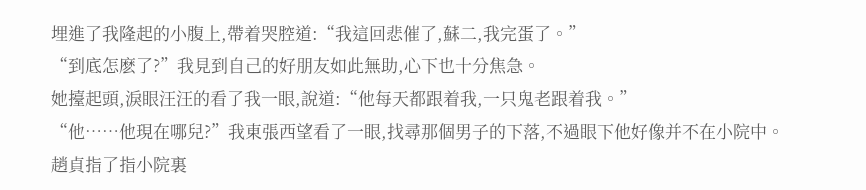埋進了我隆起的小腹上,帶着哭腔道:“我這回悲催了,蘇二,我完蛋了。”
“到底怎麽了?”我見到自己的好朋友如此無助,心下也十分焦急。
她擡起頭,淚眼汪汪的看了我一眼,說道:“他每天都跟着我,一只鬼老跟着我。”
“他……他現在哪兒?”我東張西望看了一眼,找尋那個男子的下落,不過眼下他好像并不在小院中。
趙貞指了指小院裏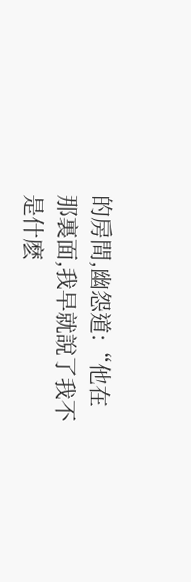的房間,幽怨道:“他在那裏面,我早就說了我不是什麽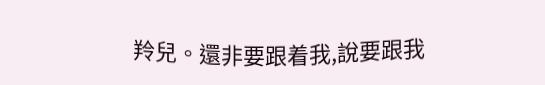羚兒。還非要跟着我,說要跟我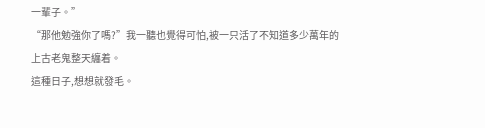一輩子。”
“那他勉強你了嗎?”我一聽也覺得可怕,被一只活了不知道多少萬年的上古老鬼整天纏着。
這種日子,想想就發毛。